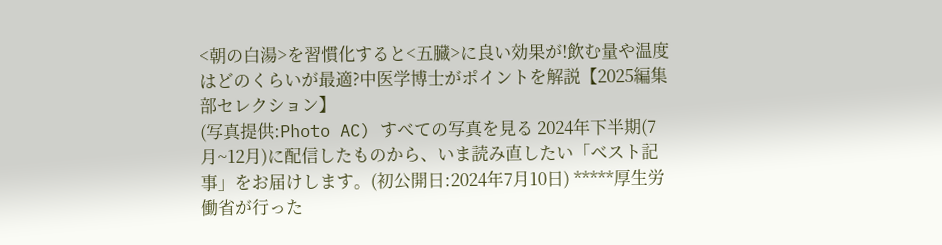<朝の白湯>を習慣化すると<五臓>に良い効果が!飲む量や温度はどのくらいが最適?中医学博士がポイントを解説【2025編集部セレクション】
(写真提供:Photo AC) すべての写真を見る 2024年下半期(7月~12月)に配信したものから、いま読み直したい「ベスト記事」をお届けします。(初公開日:2024年7月10日) *****厚生労働省が行った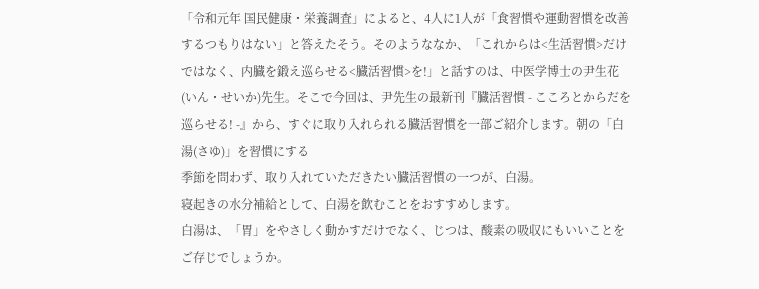「令和元年 国民健康・栄養調査」によると、4人に1人が「食習慣や運動習慣を改善するつもりはない」と答えたそう。そのようななか、「これからは<生活習慣>だけではなく、内臓を鍛え巡らせる<臓活習慣>を!」と話すのは、中医学博士の尹生花(いん・せいか)先生。そこで今回は、尹先生の最新刊『臓活習慣 - こころとからだを巡らせる! -』から、すぐに取り入れられる臓活習慣を一部ご紹介します。朝の「白湯(さゆ)」を習慣にする
季節を問わず、取り入れていただきたい臓活習慣の一つが、白湯。
寝起きの水分補給として、白湯を飲むことをおすすめします。
白湯は、「胃」をやさしく動かすだけでなく、じつは、酸素の吸収にもいいことをご存じでしょうか。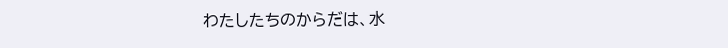わたしたちのからだは、水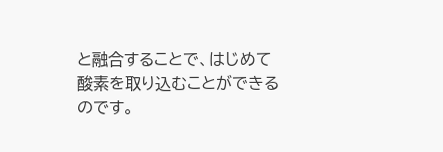と融合することで、はじめて酸素を取り込むことができるのです。